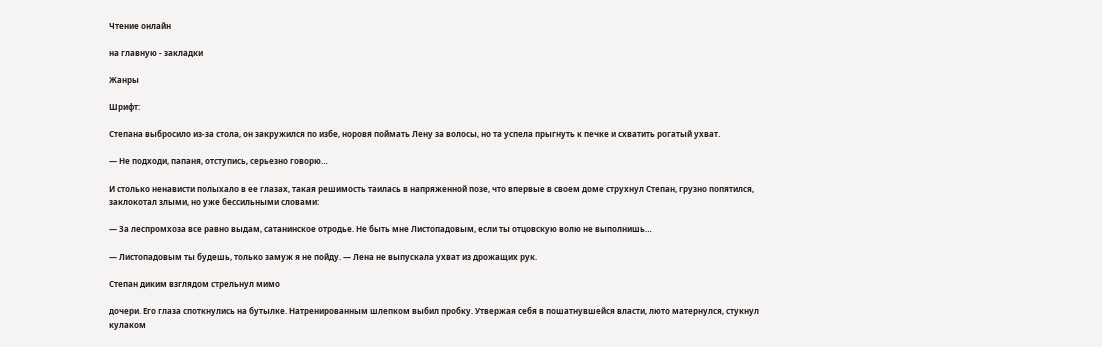Чтение онлайн

на главную - закладки

Жанры

Шрифт:

Степана выбросило из-за стола, он закружился по избе, норовя поймать Лену за волосы, но та успела прыгнуть к печке и схватить рогатый ухват.

— Не подходи, папаня, отступись, серьезно говорю…

И столько ненависти полыхало в ее глазах, такая решимость таилась в напряженной позе, что впервые в своем доме струхнул Степан, грузно попятился, заклокотал злыми, но уже бессильными словами:

— За леспромхоза все равно выдам, сатанинское отродье. Не быть мне Листопадовым, если ты отцовскую волю не выполнишь…

— Листопадовым ты будешь, только замуж я не пойду. — Лена не выпускала ухват из дрожащих рук.

Степан диким взглядом стрельнул мимо

дочери. Его глаза споткнулись на бутылке. Натренированным шлепком выбил пробку. Утвержая себя в пошатнувшейся власти, люто матернулся, стукнул кулаком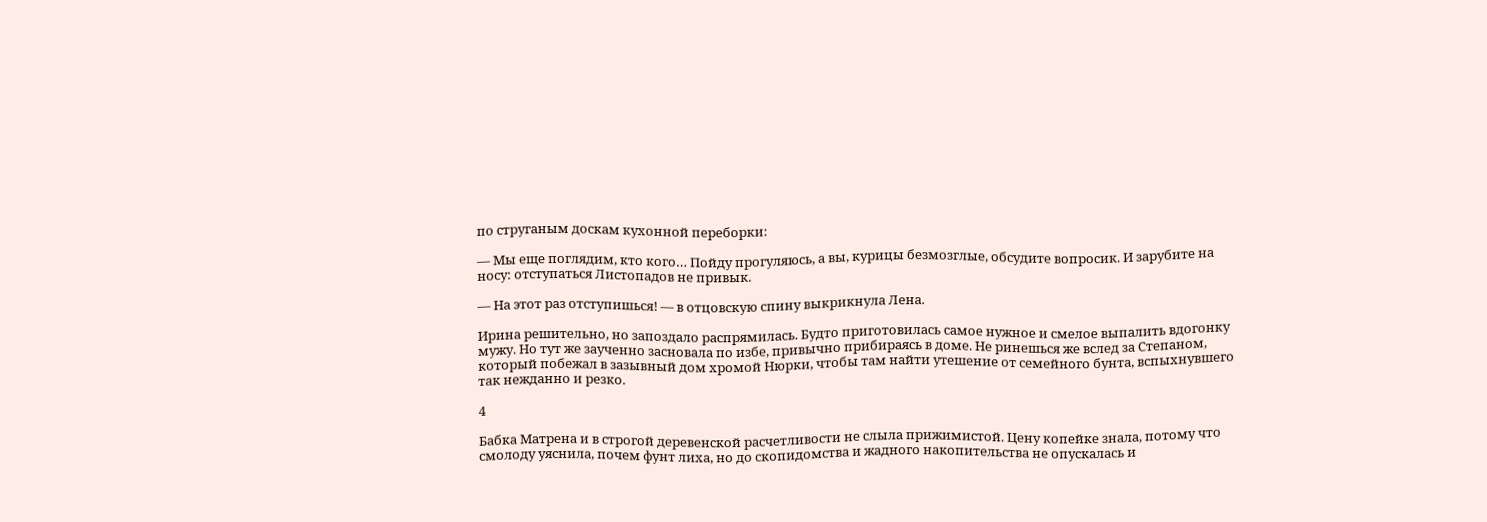по струганым доскам кухонной переборки:

— Мы еще поглядим, кто кого… Пойду прогуляюсь, а вы, курицы безмозглые, обсудите вопросик. И зарубите на носу: отступаться Листопадов не привык.

— На этот раз отступишься! — в отцовскую спину выкрикнула Лена.

Ирина решительно, но запоздало распрямилась. Будто приготовилась самое нужное и смелое выпалить вдогонку мужу. Но тут же заученно засновала по избе, привычно прибираясь в доме. Не ринешься же вслед за Степаном, который побежал в зазывный дом хромой Нюрки, чтобы там найти утешение от семейного бунта, вспыхнувшего так нежданно и резко.

4

Бабка Матрена и в строгой деревенской расчетливости не слыла прижимистой. Цену копейке знала, потому что смолоду уяснила, почем фунт лиха, но до скопидомства и жадного накопительства не опускалась и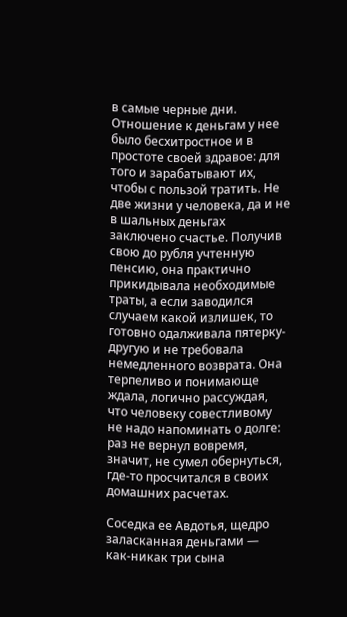в самые черные дни. Отношение к деньгам у нее было бесхитростное и в простоте своей здравое: для того и зарабатывают их, чтобы с пользой тратить. Не две жизни у человека, да и не в шальных деньгах заключено счастье. Получив свою до рубля учтенную пенсию, она практично прикидывала необходимые траты, а если заводился случаем какой излишек, то готовно одалживала пятерку-другую и не требовала немедленного возврата. Она терпеливо и понимающе ждала, логично рассуждая, что человеку совестливому не надо напоминать о долге: раз не вернул вовремя, значит, не сумел обернуться, где-то просчитался в своих домашних расчетах.

Соседка ее Авдотья, щедро заласканная деньгами — как-никак три сына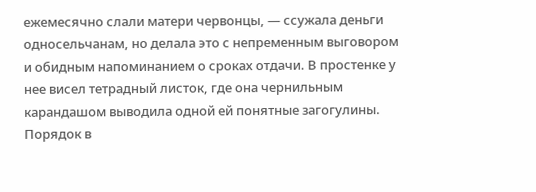ежемесячно слали матери червонцы, — ссужала деньги односельчанам, но делала это с непременным выговором и обидным напоминанием о сроках отдачи. В простенке у нее висел тетрадный листок, где она чернильным карандашом выводила одной ей понятные загогулины. Порядок в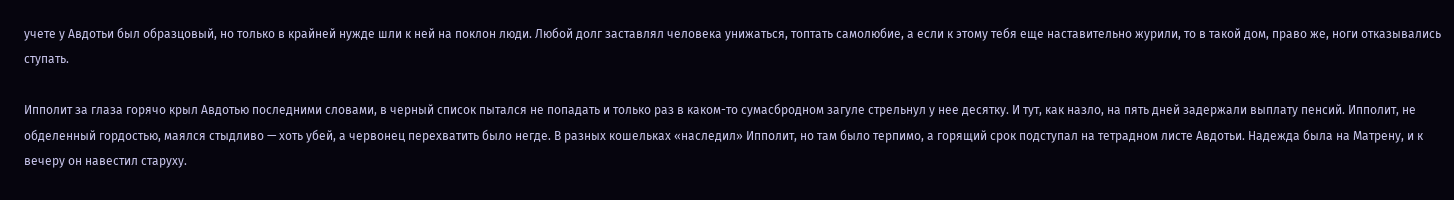учете у Авдотьи был образцовый, но только в крайней нужде шли к ней на поклон люди. Любой долг заставлял человека унижаться, топтать самолюбие, а если к этому тебя еще наставительно журили, то в такой дом, право же, ноги отказывались ступать.

Ипполит за глаза горячо крыл Авдотью последними словами, в черный список пытался не попадать и только раз в каком-то сумасбродном загуле стрельнул у нее десятку. И тут, как назло, на пять дней задержали выплату пенсий. Ипполит, не обделенный гордостью, маялся стыдливо — хоть убей, а червонец перехватить было негде. В разных кошельках «наследил» Ипполит, но там было терпимо, а горящий срок подступал на тетрадном листе Авдотьи. Надежда была на Матрену, и к вечеру он навестил старуху.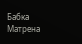Бабка Матрена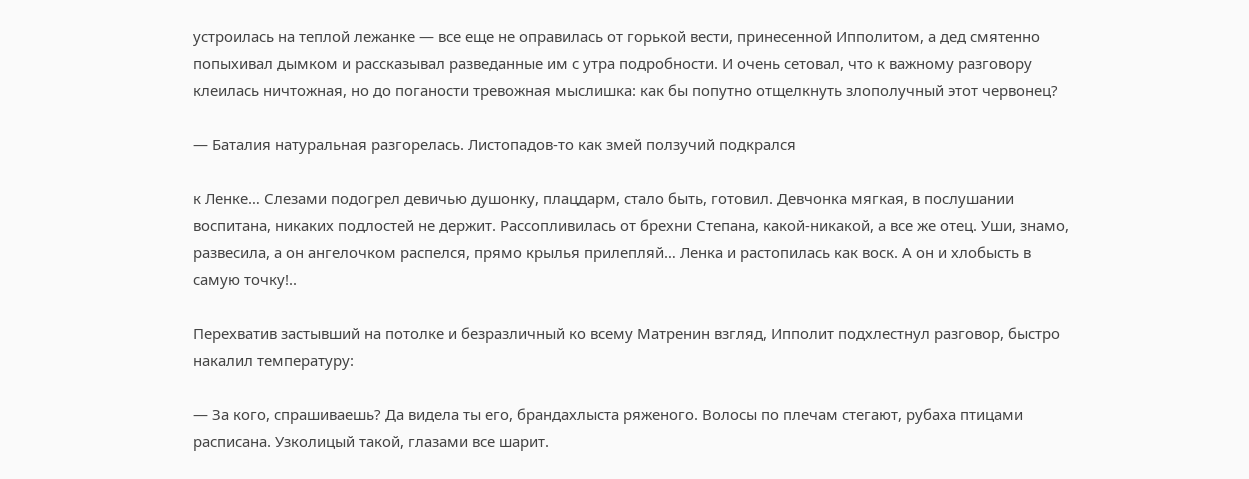устроилась на теплой лежанке — все еще не оправилась от горькой вести, принесенной Ипполитом, а дед смятенно попыхивал дымком и рассказывал разведанные им с утра подробности. И очень сетовал, что к важному разговору клеилась ничтожная, но до поганости тревожная мыслишка: как бы попутно отщелкнуть злополучный этот червонец?

— Баталия натуральная разгорелась. Листопадов-то как змей ползучий подкрался

к Ленке… Слезами подогрел девичью душонку, плацдарм, стало быть, готовил. Девчонка мягкая, в послушании воспитана, никаких подлостей не держит. Рассопливилась от брехни Степана, какой-никакой, а все же отец. Уши, знамо, развесила, а он ангелочком распелся, прямо крылья прилепляй… Ленка и растопилась как воск. А он и хлобысть в самую точку!..

Перехватив застывший на потолке и безразличный ко всему Матренин взгляд, Ипполит подхлестнул разговор, быстро накалил температуру:

— За кого, спрашиваешь? Да видела ты его, брандахлыста ряженого. Волосы по плечам стегают, рубаха птицами расписана. Узколицый такой, глазами все шарит.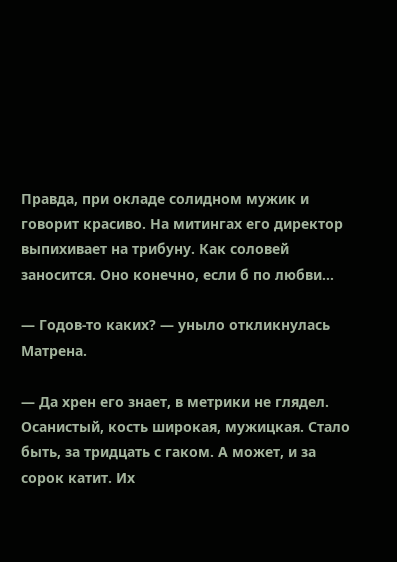Правда, при окладе солидном мужик и говорит красиво. На митингах его директор выпихивает на трибуну. Как соловей заносится. Оно конечно, если б по любви…

— Годов-то каких? — уныло откликнулась Матрена.

— Да хрен его знает, в метрики не глядел. Осанистый, кость широкая, мужицкая. Стало быть, за тридцать с гаком. А может, и за сорок катит. Их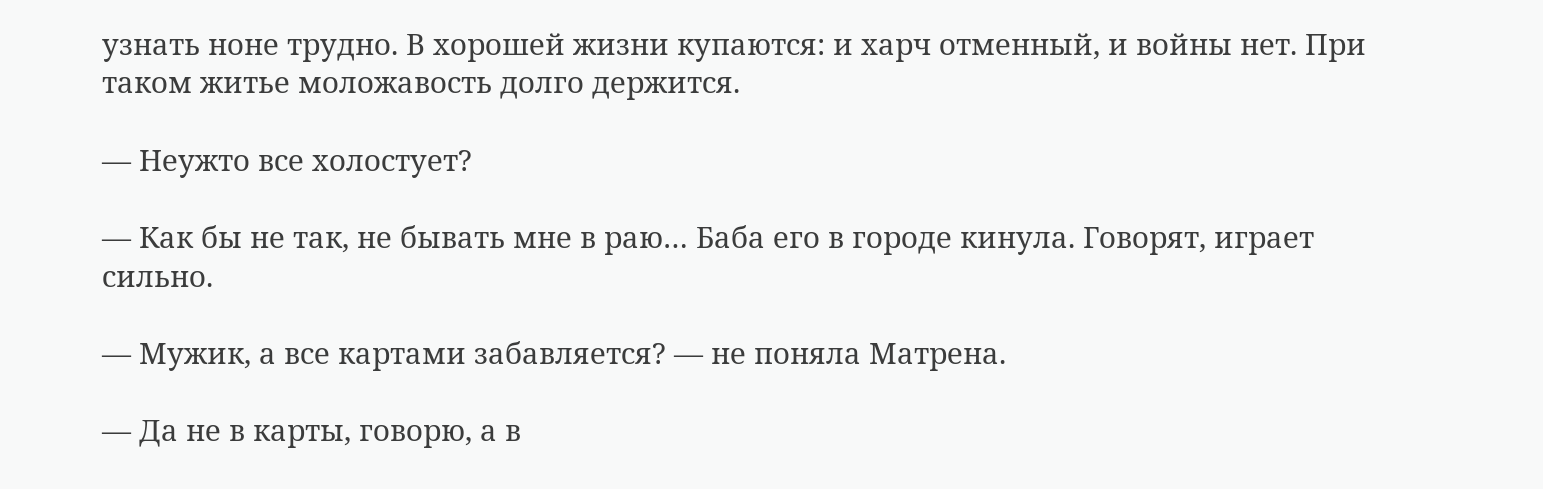узнать ноне трудно. В хорошей жизни купаются: и харч отменный, и войны нет. При таком житье моложавость долго держится.

— Неужто все холостует?

— Как бы не так, не бывать мне в раю… Баба его в городе кинула. Говорят, играет сильно.

— Мужик, а все картами забавляется? — не поняла Матрена.

— Да не в карты, говорю, а в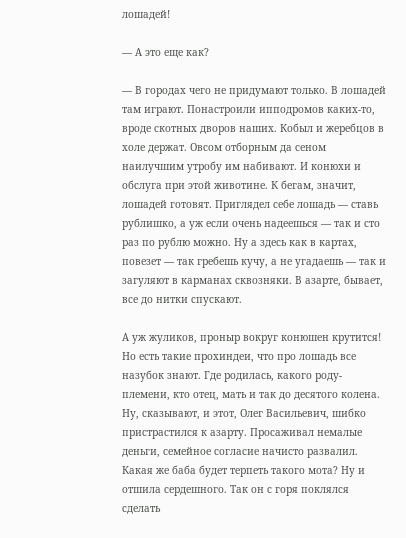лошадей!

— А это еще как?

— В городах чего не придумают только. В лошадей там играют. Понастроили ипподромов каких-то, вроде скотных дворов наших. Кобыл и жеребцов в холе держат. Овсом отборным да сеном наилучшим утробу им набивают. И конюхи и обслуга при этой животине. К бегам, значит, лошадей готовят. Приглядел себе лошадь — ставь рублишко, а уж если очень надеешься — так и сто раз по рублю можно. Ну а здесь как в картах, повезет — так гребешь кучу, а не угадаешь — так и загуляют в карманах сквозняки. В азарте, бывает, все до нитки спускают.

А уж жуликов, проныр вокруг конюшен крутится! Но есть такие прохиндеи, что про лошадь все назубок знают. Где родилась, какого роду-племени, кто отец, мать и так до десятого колена. Ну, сказывают, и этот, Олег Васильевич, шибко пристрастился к азарту. Просаживал немалые деньги, семейное согласие начисто развалил. Какая же баба будет терпеть такого мота? Ну и отшила сердешного. Так он с горя поклялся сделать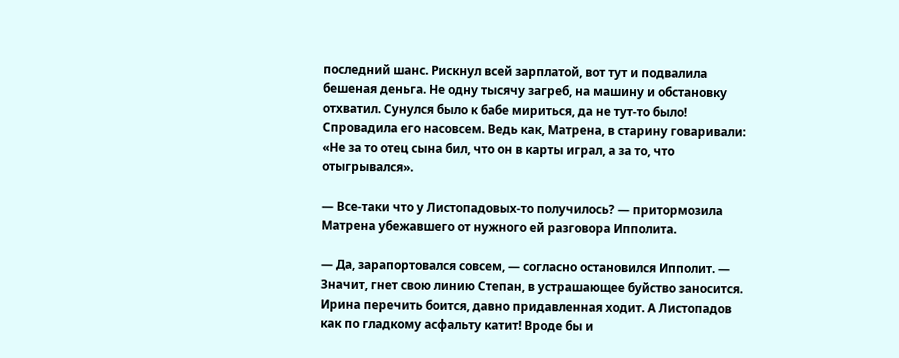последний шанс. Рискнул всей зарплатой, вот тут и подвалила бешеная деньга. Не одну тысячу загреб, на машину и обстановку отхватил. Сунулся было к бабе мириться, да не тут-то было! Спровадила его насовсем. Ведь как, Матрена, в старину говаривали: «Не за то отец сына бил, что он в карты играл, а за то, что отыгрывался».

— Все-таки что у Листопадовых-то получилось? — притормозила Матрена убежавшего от нужного ей разговора Ипполита.

— Да, зарапортовался совсем, — согласно остановился Ипполит. — Значит, гнет свою линию Степан, в устрашающее буйство заносится. Ирина перечить боится, давно придавленная ходит. А Листопадов как по гладкому асфальту катит! Вроде бы и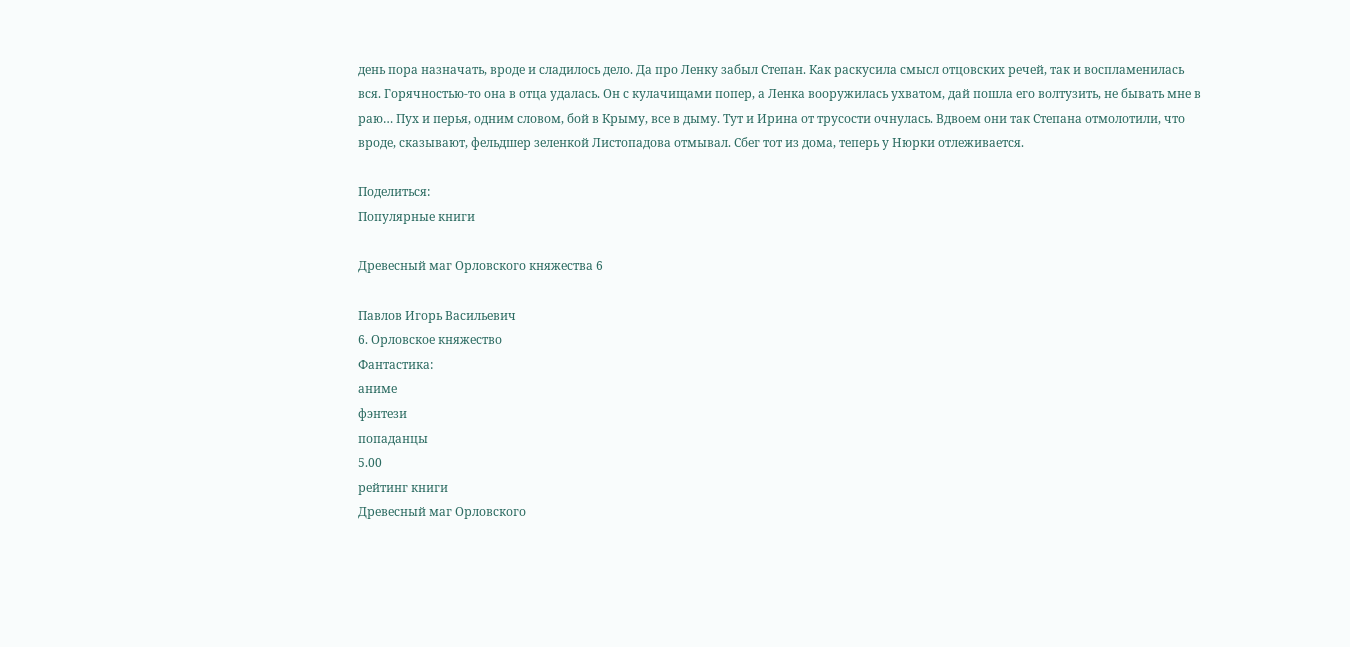день пора назначать, вроде и сладилось дело. Да про Ленку забыл Степан. Как раскусила смысл отцовских речей, так и воспламенилась вся. Горячностью-то она в отца удалась. Он с кулачищами попер, а Ленка вооружилась ухватом, дай пошла его волтузить, не бывать мне в раю… Пух и перья, одним словом, бой в Крыму, все в дыму. Тут и Ирина от трусости очнулась. Вдвоем они так Степана отмолотили, что вроде, сказывают, фельдшер зеленкой Листопадова отмывал. Сбег тот из дома, теперь у Нюрки отлеживается.

Поделиться:
Популярные книги

Древесный маг Орловского княжества 6

Павлов Игорь Васильевич
6. Орловское княжество
Фантастика:
аниме
фэнтези
попаданцы
5.00
рейтинг книги
Древесный маг Орловского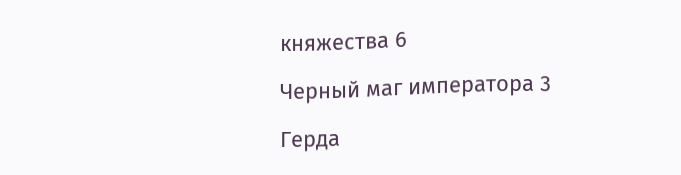княжества 6

Черный маг императора 3

Герда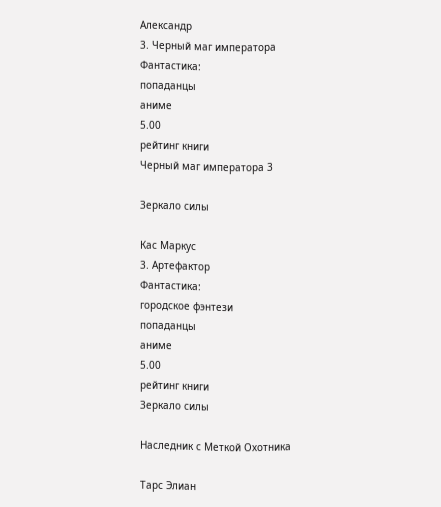Александр
3. Черный маг императора
Фантастика:
попаданцы
аниме
5.00
рейтинг книги
Черный маг императора 3

Зеркало силы

Кас Маркус
3. Артефактор
Фантастика:
городское фэнтези
попаданцы
аниме
5.00
рейтинг книги
Зеркало силы

Наследник с Меткой Охотника

Тарс Элиан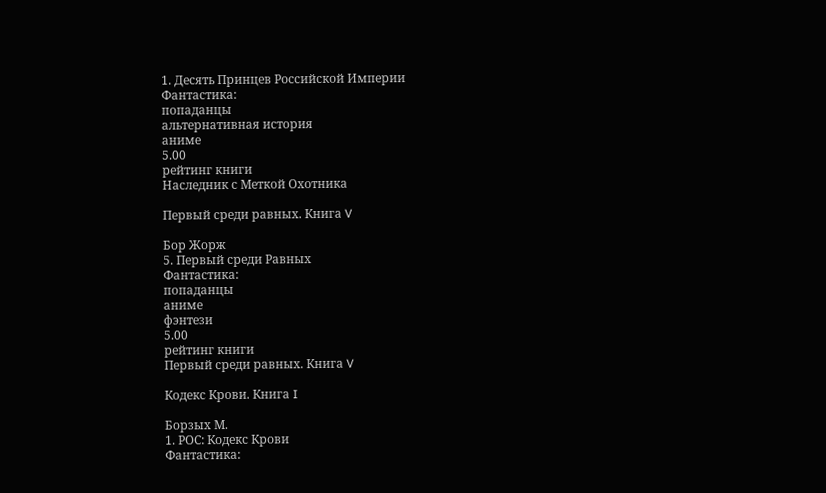1. Десять Принцев Российской Империи
Фантастика:
попаданцы
альтернативная история
аниме
5.00
рейтинг книги
Наследник с Меткой Охотника

Первый среди равных. Книга V

Бор Жорж
5. Первый среди Равных
Фантастика:
попаданцы
аниме
фэнтези
5.00
рейтинг книги
Первый среди равных. Книга V

Кодекс Крови. Книга I

Борзых М.
1. РОС: Кодекс Крови
Фантастика: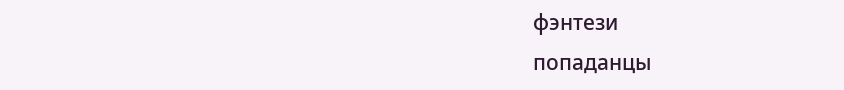фэнтези
попаданцы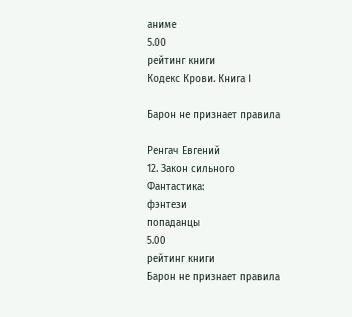аниме
5.00
рейтинг книги
Кодекс Крови. Книга I

Барон не признает правила

Ренгач Евгений
12. Закон сильного
Фантастика:
фэнтези
попаданцы
5.00
рейтинг книги
Барон не признает правила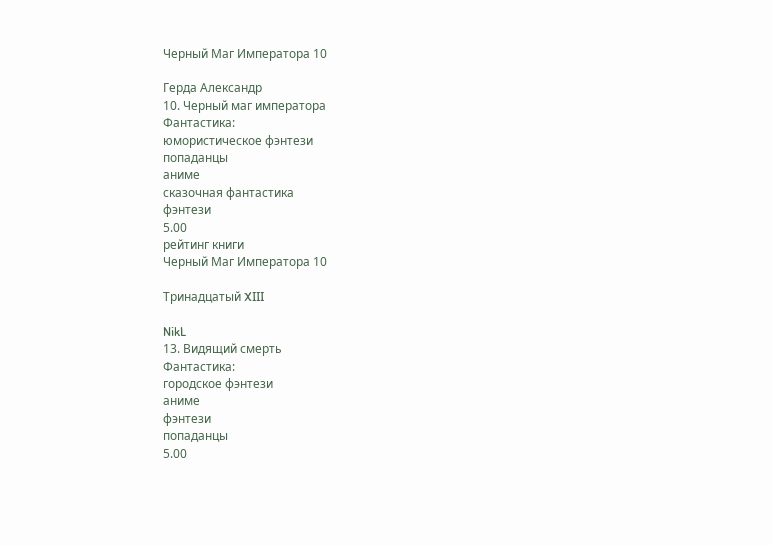Черный Маг Императора 10

Герда Александр
10. Черный маг императора
Фантастика:
юмористическое фэнтези
попаданцы
аниме
сказочная фантастика
фэнтези
5.00
рейтинг книги
Черный Маг Императора 10

Тринадцатый XIII

NikL
13. Видящий смерть
Фантастика:
городское фэнтези
аниме
фэнтези
попаданцы
5.00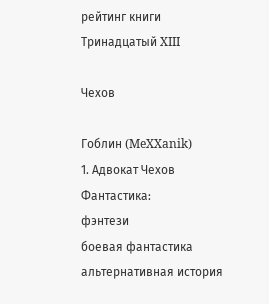рейтинг книги
Тринадцатый XIII

Чехов

Гоблин (MeXXanik)
1. Адвокат Чехов
Фантастика:
фэнтези
боевая фантастика
альтернативная история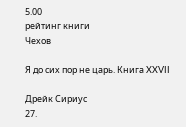5.00
рейтинг книги
Чехов

Я до сих пор не царь. Книга XXVII

Дрейк Сириус
27.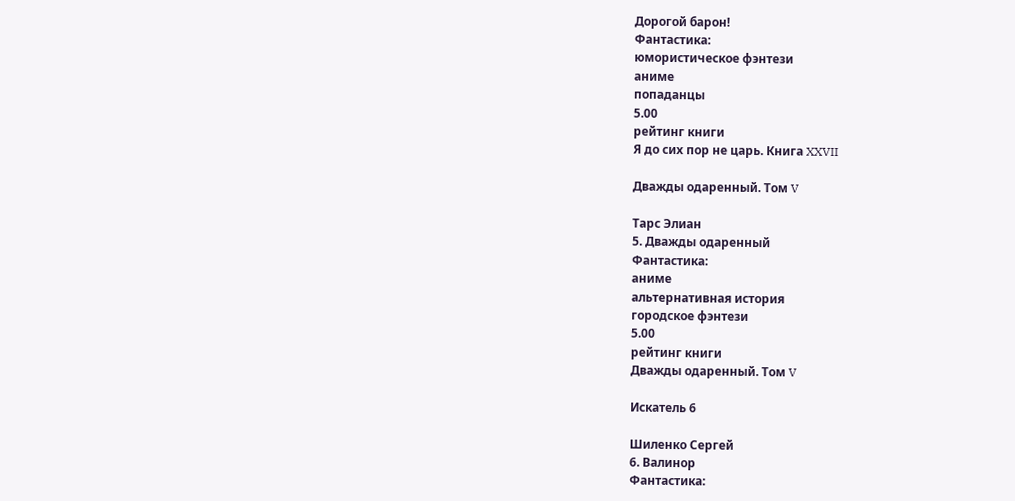Дорогой барон!
Фантастика:
юмористическое фэнтези
аниме
попаданцы
5.00
рейтинг книги
Я до сих пор не царь. Книга XXVII

Дважды одаренный. Том V

Тарс Элиан
5. Дважды одаренный
Фантастика:
аниме
альтернативная история
городское фэнтези
5.00
рейтинг книги
Дважды одаренный. Том V

Искатель 6

Шиленко Сергей
6. Валинор
Фантастика: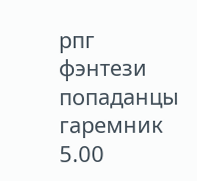рпг
фэнтези
попаданцы
гаремник
5.00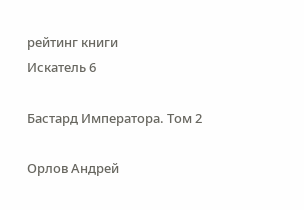рейтинг книги
Искатель 6

Бастард Императора. Том 2

Орлов Андрей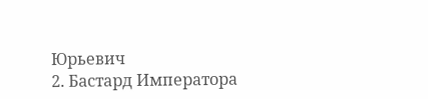Юрьевич
2. Бастард Императора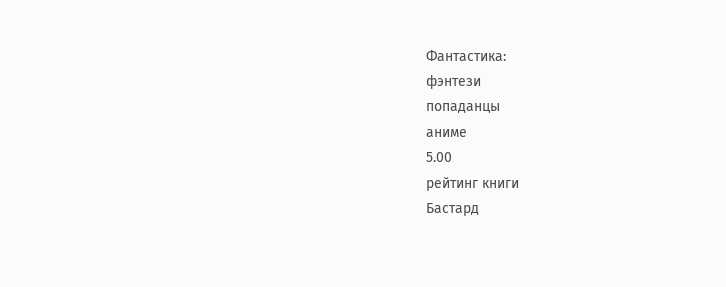Фантастика:
фэнтези
попаданцы
аниме
5.00
рейтинг книги
Бастард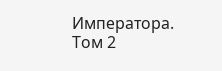Императора. Том 2